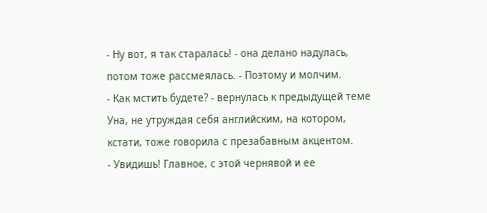- Ну вот, я так старалась! - она делано надулась, потом тоже рассмеялась. - Поэтому и молчим.
- Как мстить будете? - вернулась к предыдущей теме Уна, не утруждая себя английским, на котором, кстати, тоже говорила с презабавным акцентом.
- Увидишь! Главное, с этой чернявой и ее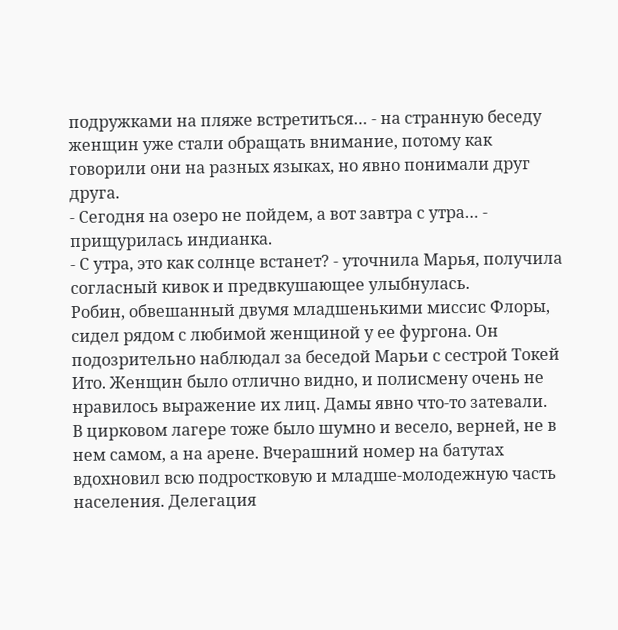подружками на пляже встретиться… - на странную беседу женщин уже стали обращать внимание, потому как говорили они на разных языках, но явно понимали друг друга.
- Сегодня на озеро не пойдем, а вот завтра с утра… - прищурилась индианка.
- С утра, это как солнце встанет? - уточнила Марья, получила согласный кивок и предвкушающее улыбнулась.
Робин, обвешанный двумя младшенькими миссис Флоры, сидел рядом с любимой женщиной у ее фургона. Он подозрительно наблюдал за беседой Марьи с сестрой Токей Ито. Женщин было отлично видно, и полисмену очень не нравилось выражение их лиц. Дамы явно что-то затевали.
В цирковом лагере тоже было шумно и весело, верней, не в нем самом, а на арене. Вчерашний номер на батутах вдохновил всю подростковую и младше-молодежную часть населения. Делегация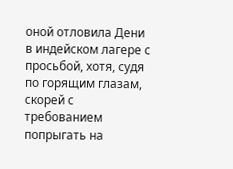оной отловила Дени в индейском лагере с просьбой, хотя, судя по горящим глазам, скорей с требованием попрыгать на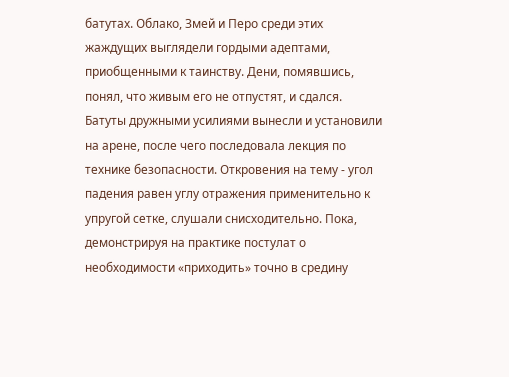батутах. Облако, Змей и Перо среди этих жаждущих выглядели гордыми адептами, приобщенными к таинству. Дени, помявшись, понял, что живым его не отпустят, и сдался. Батуты дружными усилиями вынесли и установили на арене, после чего последовала лекция по технике безопасности. Откровения на тему - угол падения равен углу отражения применительно к упругой сетке, слушали снисходительно. Пока, демонстрируя на практике постулат о необходимости «приходить» точно в средину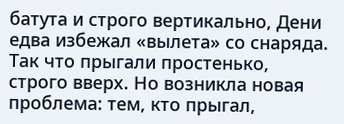батута и строго вертикально, Дени едва избежал «вылета» со снаряда.
Так что прыгали простенько, строго вверх. Но возникла новая проблема: тем, кто прыгал,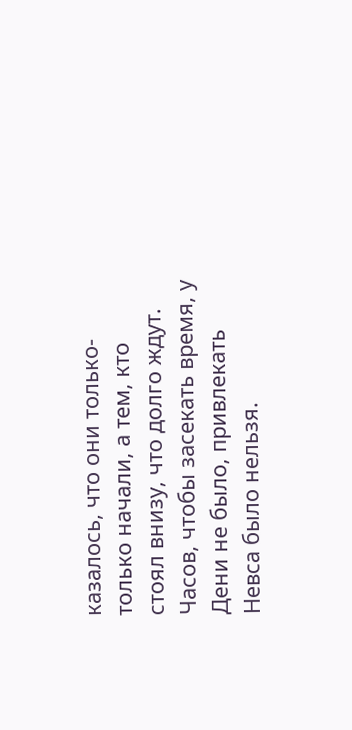казалось, что они только-только начали, а тем, кто стоял внизу, что долго ждут. Часов, чтобы засекать время, у Дени не было, привлекать Невса было нельзя.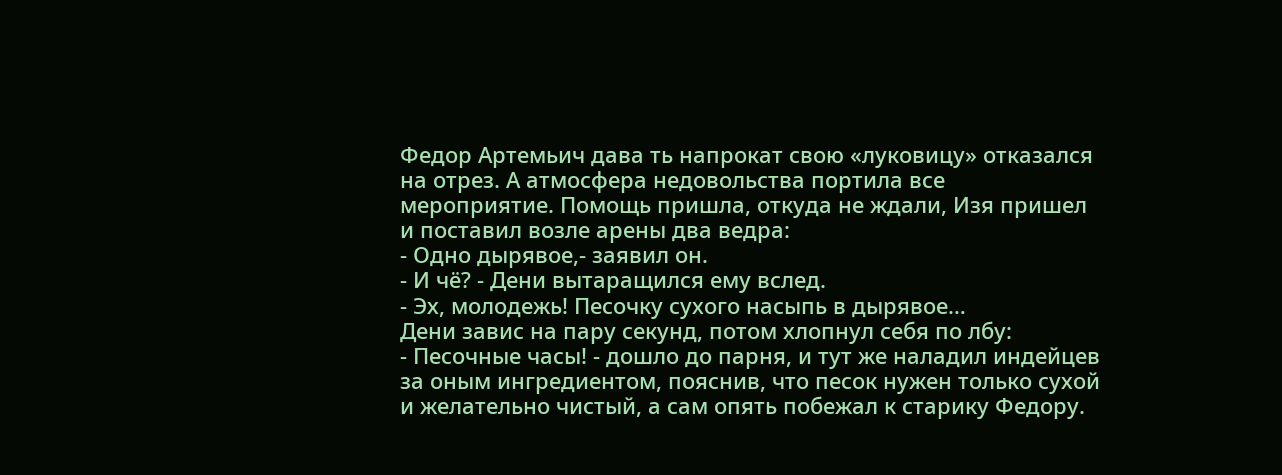Федор Артемьич дава ть напрокат свою «луковицу» отказался на отрез. А атмосфера недовольства портила все мероприятие. Помощь пришла, откуда не ждали, Изя пришел и поставил возле арены два ведра:
- Одно дырявое,- заявил он.
- И чё? - Дени вытаращился ему вслед.
- Эх, молодежь! Песочку сухого насыпь в дырявое…
Дени завис на пару секунд, потом хлопнул себя по лбу:
- Песочные часы! - дошло до парня, и тут же наладил индейцев за оным ингредиентом, пояснив, что песок нужен только сухой и желательно чистый, а сам опять побежал к старику Федору.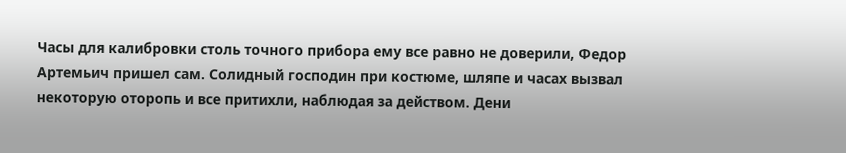Часы для калибровки столь точного прибора ему все равно не доверили, Федор Артемьич пришел сам. Солидный господин при костюме, шляпе и часах вызвал некоторую оторопь и все притихли, наблюдая за действом. Дени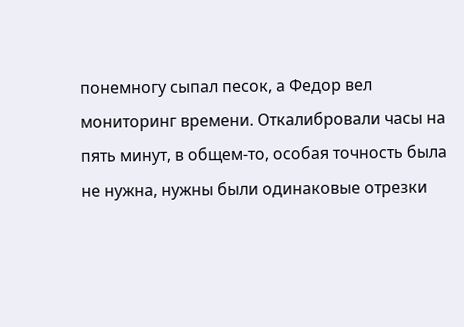понемногу сыпал песок, а Федор вел мониторинг времени. Откалибровали часы на пять минут, в общем-то, особая точность была не нужна, нужны были одинаковые отрезки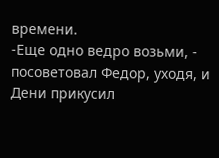времени.
-Еще одно ведро возьми, - посоветовал Федор, уходя, и Дени прикусил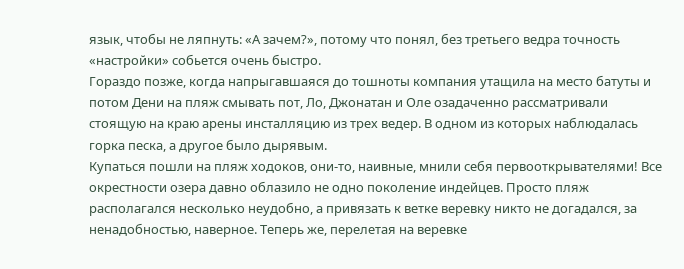язык, чтобы не ляпнуть: «А зачем?», потому что понял, без третьего ведра точность «настройки» собьется очень быстро.
Гораздо позже, когда напрыгавшаяся до тошноты компания утащила на место батуты и потом Дени на пляж смывать пот, Ло, Джонатан и Оле озадаченно рассматривали стоящую на краю арены инсталляцию из трех ведер. В одном из которых наблюдалась горка песка, а другое было дырявым.
Купаться пошли на пляж ходоков, они-то, наивные, мнили себя первооткрывателями! Все окрестности озера давно облазило не одно поколение индейцев. Просто пляж располагался несколько неудобно, а привязать к ветке веревку никто не догадался, за ненадобностью, наверное. Теперь же, перелетая на веревке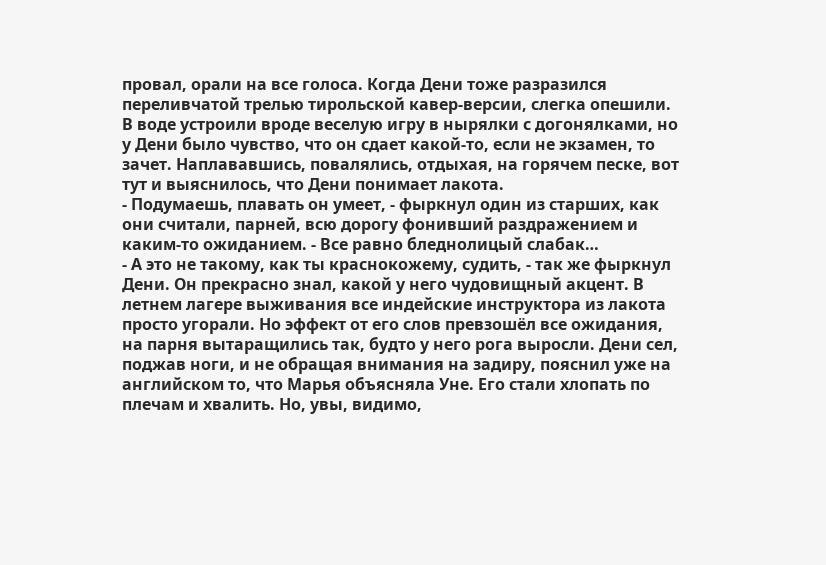провал, орали на все голоса. Когда Дени тоже разразился переливчатой трелью тирольской кавер-версии, слегка опешили. В воде устроили вроде веселую игру в нырялки с догонялками, но у Дени было чувство, что он сдает какой-то, если не экзамен, то зачет. Наплававшись, повалялись, отдыхая, на горячем песке, вот тут и выяснилось, что Дени понимает лакота.
- Подумаешь, плавать он умеет, - фыркнул один из старших, как они считали, парней, всю дорогу фонивший раздражением и каким-то ожиданием. - Все равно бледнолицый слабак…
- А это не такому, как ты краснокожему, судить, - так же фыркнул Дени. Он прекрасно знал, какой у него чудовищный акцент. В летнем лагере выживания все индейские инструктора из лакота просто угорали. Но эффект от его слов превзошёл все ожидания, на парня вытаращились так, будто у него рога выросли. Дени сел, поджав ноги, и не обращая внимания на задиру, пояснил уже на английском то, что Марья объясняла Уне. Его стали хлопать по плечам и хвалить. Но, увы, видимо,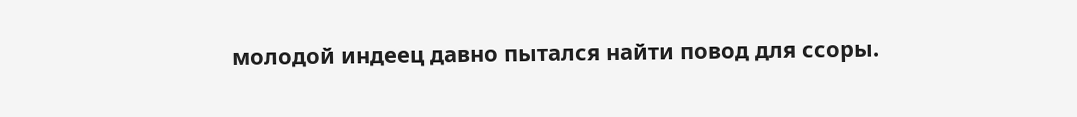молодой индеец давно пытался найти повод для ссоры.